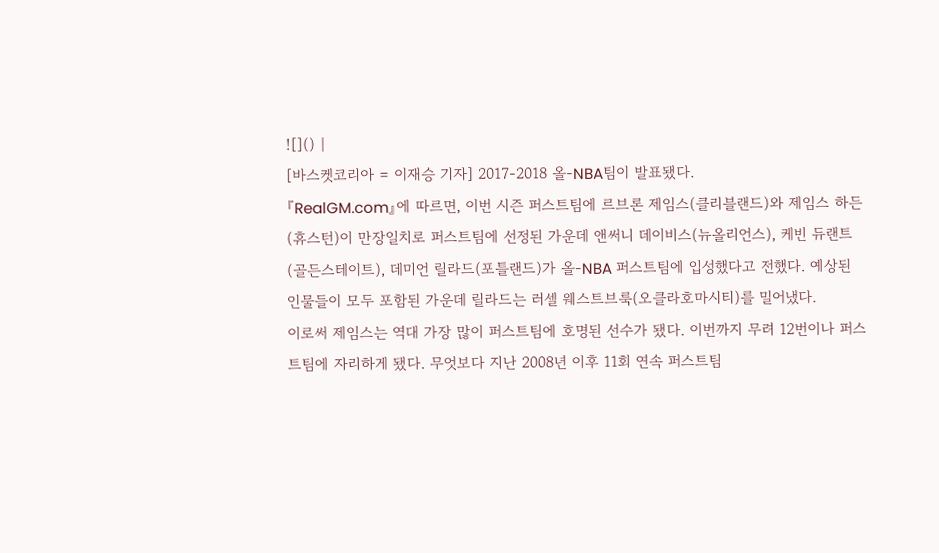![]() |
[바스켓코리아 = 이재승 기자] 2017-2018 올-NBA팀이 발표됐다.
『RealGM.com』에 따르면, 이번 시즌 퍼스트팀에 르브론 제임스(클리블랜드)와 제임스 하든(휴스턴)이 만장일치로 퍼스트팀에 선정된 가운데 앤써니 데이비스(뉴올리언스), 케빈 듀랜트(골든스테이트), 데미언 릴라드(포틀랜드)가 올-NBA 퍼스트팀에 입성했다고 전했다. 예상된 인물들이 모두 포함된 가운데 릴라드는 러셀 웨스트브룩(오클라호마시티)를 밀어냈다.
이로써 제임스는 역대 가장 많이 퍼스트팀에 호명된 선수가 됐다. 이번까지 무려 12번이나 퍼스트팀에 자리하게 됐다. 무엇보다 지난 2008년 이후 11회 연속 퍼스트팀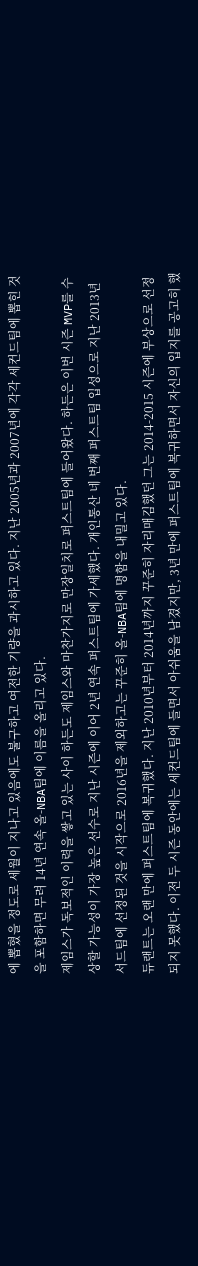에 뽑혔을 정도로 세월이 지나고 있음에도 불구하고 여전한 기량을 과시하고 있다. 지난 2005년과 2007년에 각각 세컨드팀에 뽑힌 것을 포함하면 무려 14년 연속 올-NBA팀에 이름을 올리고 있다.
제임스가 독보적인 이력을 쌓고 있는 사이 하든도 제임스와 마찬가지로 만장일치로 퍼스트팀에 들어왔다. 하든은 이번 시즌 MVP를 수상할 가능성이 가장 높은 선수로 지난 시즌에 이어 2년 연속 퍼스트팀에 가세했다. 개인통산 네 번째 퍼스트팀 입성으로 지난 2013년 서드팀에 선정된 것을 시작으로 2016년을 제외하고는 꾸준히 올-NBA팀에 명함을 내밀고 있다.
듀랜트는 오랜 만에 퍼스트팀에 복귀했다. 지난 2010년부터 2014년까지 꾸준히 자리매김했던 그는 2014-2015 시즌에 부상으로 선정되지 못했다. 이전 두 시즌 동안에는 세컨드팀에 들면서 아쉬움을 남겼지만, 3년 만에 퍼스트팀에 복귀하면서 자신의 입지를 공고히 했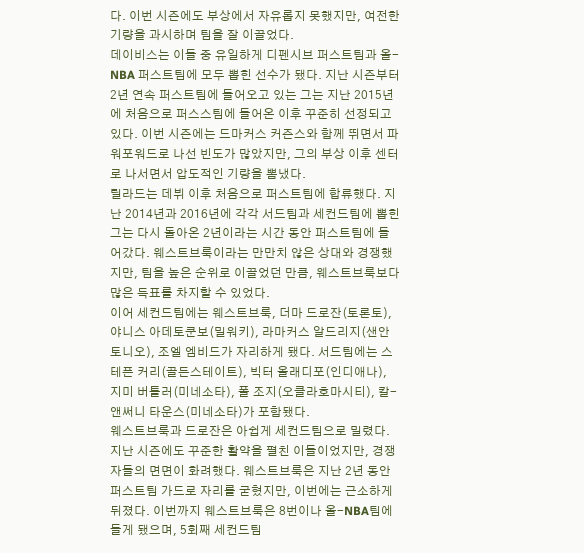다. 이번 시즌에도 부상에서 자유롭지 못했지만, 여전한 기량을 과시하며 팀을 잘 이끌었다.
데이비스는 이들 중 유일하게 디펜시브 퍼스트팀과 올-NBA 퍼스트팀에 모두 뽑힌 선수가 됐다. 지난 시즌부터 2년 연속 퍼스트팀에 들어오고 있는 그는 지난 2015년에 처음으로 퍼스스팀에 들어온 이후 꾸준히 선정되고 있다. 이번 시즌에는 드마커스 커즌스와 함께 뛰면서 파워포워드로 나선 빈도가 많았지만, 그의 부상 이후 센터로 나서면서 압도적인 기량을 뽐냈다.
릴라드는 데뷔 이후 처음으로 퍼스트팀에 합류했다. 지난 2014년과 2016년에 각각 서드팀과 세컨드팀에 뽑힌 그는 다시 돌아온 2년이라는 시간 동안 퍼스트팀에 들어갔다. 웨스트브룩이라는 만만치 않은 상대와 경쟁했지만, 팀을 높은 순위로 이끌었던 만큼, 웨스트브룩보다 많은 득표를 차지할 수 있었다.
이어 세컨드팀에는 웨스트브룩, 더마 드로잔(토론토), 야니스 아데토쿤보(밀워키), 라마커스 알드리지(샌안토니오), 조엘 엠비드가 자리하게 됐다. 서드팀에는 스테픈 커리(골든스테이트), 빅터 올래디포(인디애나), 지미 버틀러(미네소타), 폴 조지(오클라호마시티), 칼-앤써니 타운스(미네소타)가 포함됐다.
웨스트브룩과 드로잔은 아쉽게 세컨드팀으로 밀렸다. 지난 시즌에도 꾸준한 활약을 펼친 이들이었지만, 경쟁자들의 면면이 화려했다. 웨스트브룩은 지난 2년 동안 퍼스트팀 가드로 자리를 굳혔지만, 이번에는 근소하게 뒤졌다. 이번까지 웨스트브룩은 8번이나 올-NBA팀에 들게 됐으며, 5회째 세컨드팀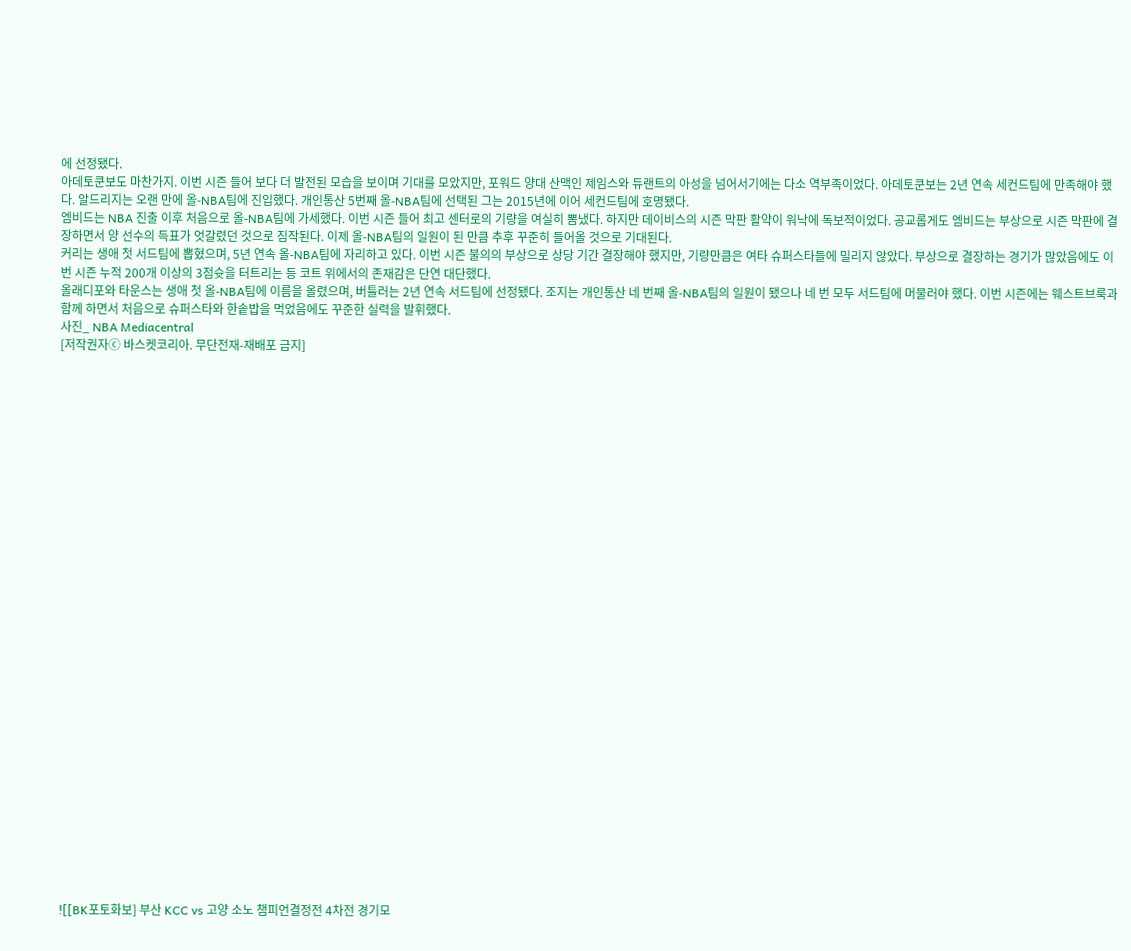에 선정됐다.
아데토쿤보도 마찬가지. 이번 시즌 들어 보다 더 발전된 모습을 보이며 기대를 모았지만, 포워드 양대 산맥인 제임스와 듀랜트의 아성을 넘어서기에는 다소 역부족이었다. 아데토쿤보는 2년 연속 세컨드팀에 만족해야 했다. 알드리지는 오랜 만에 올-NBA팀에 진입했다. 개인통산 5번째 올-NBA팀에 선택된 그는 2015년에 이어 세컨드팀에 호명됐다.
엠비드는 NBA 진출 이후 처음으로 올-NBA팀에 가세했다. 이번 시즌 들어 최고 센터로의 기량을 여실히 뽐냈다. 하지만 데이비스의 시즌 막판 활약이 워낙에 독보적이었다. 공교롭게도 엠비드는 부상으로 시즌 막판에 결장하면서 양 선수의 득표가 엇갈렸던 것으로 짐작된다. 이제 올-NBA팀의 일원이 된 만큼 추후 꾸준히 들어올 것으로 기대된다.
커리는 생애 첫 서드팀에 뽑혔으며, 5년 연속 올-NBA팀에 자리하고 있다. 이번 시즌 불의의 부상으로 상당 기간 결장해야 했지만, 기량만큼은 여타 슈퍼스타들에 밀리지 않았다. 부상으로 결장하는 경기가 많았음에도 이번 시즌 누적 200개 이상의 3점슛을 터트리는 등 코트 위에서의 존재감은 단연 대단했다.
올래디포와 타운스는 생애 첫 올-NBA팀에 이름을 올렸으며, 버틀러는 2년 연속 서드팀에 선정됐다. 조지는 개인통산 네 번째 올-NBA팀의 일원이 됐으나 네 번 모두 서드팀에 머물러야 했다. 이번 시즌에는 웨스트브룩과 함께 하면서 처음으로 슈퍼스타와 한솥밥을 먹었음에도 꾸준한 실력을 발휘했다.
사진_ NBA Mediacentral
[저작권자ⓒ 바스켓코리아. 무단전재-재배포 금지]






























![[BK포토화보] 부산 KCC vs 고양 소노 챔피언결정전 4차전 경기모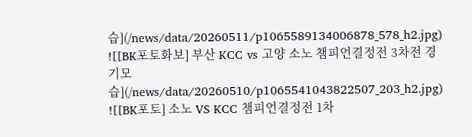습](/news/data/20260511/p1065589134006878_578_h2.jpg)
![[BK포토화보] 부산 KCC vs 고양 소노 챔피언결정전 3차전 경기모습](/news/data/20260510/p1065541043822507_203_h2.jpg)
![[BK포토] 소노 VS KCC 챔피언결정전 1차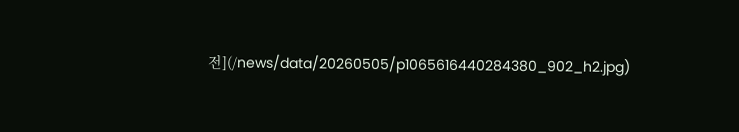전](/news/data/20260505/p1065616440284380_902_h2.jpg)